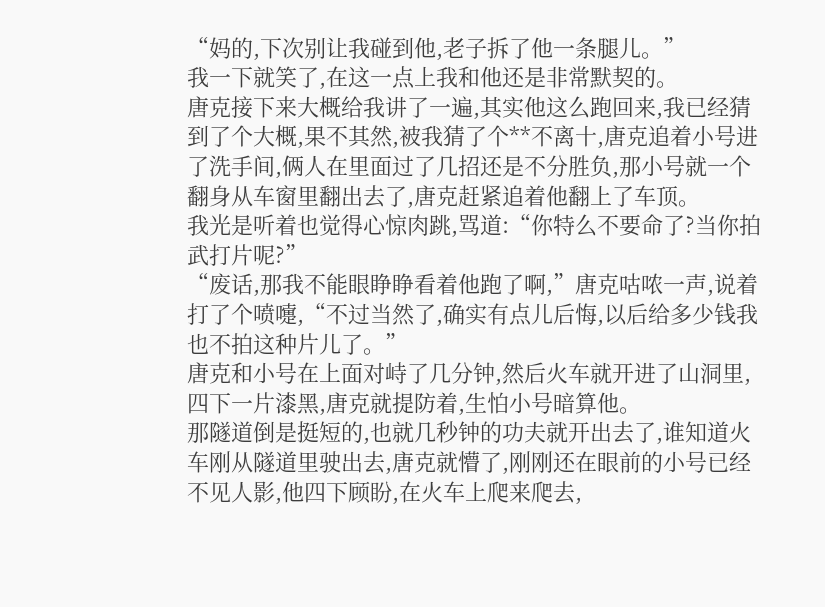“妈的,下次别让我碰到他,老子拆了他一条腿儿。”
我一下就笑了,在这一点上我和他还是非常默契的。
唐克接下来大概给我讲了一遍,其实他这么跑回来,我已经猜到了个大概,果不其然,被我猜了个**不离十,唐克追着小号进了洗手间,俩人在里面过了几招还是不分胜负,那小号就一个翻身从车窗里翻出去了,唐克赶紧追着他翻上了车顶。
我光是听着也觉得心惊肉跳,骂道:“你特么不要命了?当你拍武打片呢?”
“废话,那我不能眼睁睁看着他跑了啊,”唐克咕哝一声,说着打了个喷嚏,“不过当然了,确实有点儿后悔,以后给多少钱我也不拍这种片儿了。”
唐克和小号在上面对峙了几分钟,然后火车就开进了山洞里,四下一片漆黑,唐克就提防着,生怕小号暗算他。
那隧道倒是挺短的,也就几秒钟的功夫就开出去了,谁知道火车刚从隧道里驶出去,唐克就懵了,刚刚还在眼前的小号已经不见人影,他四下顾盼,在火车上爬来爬去,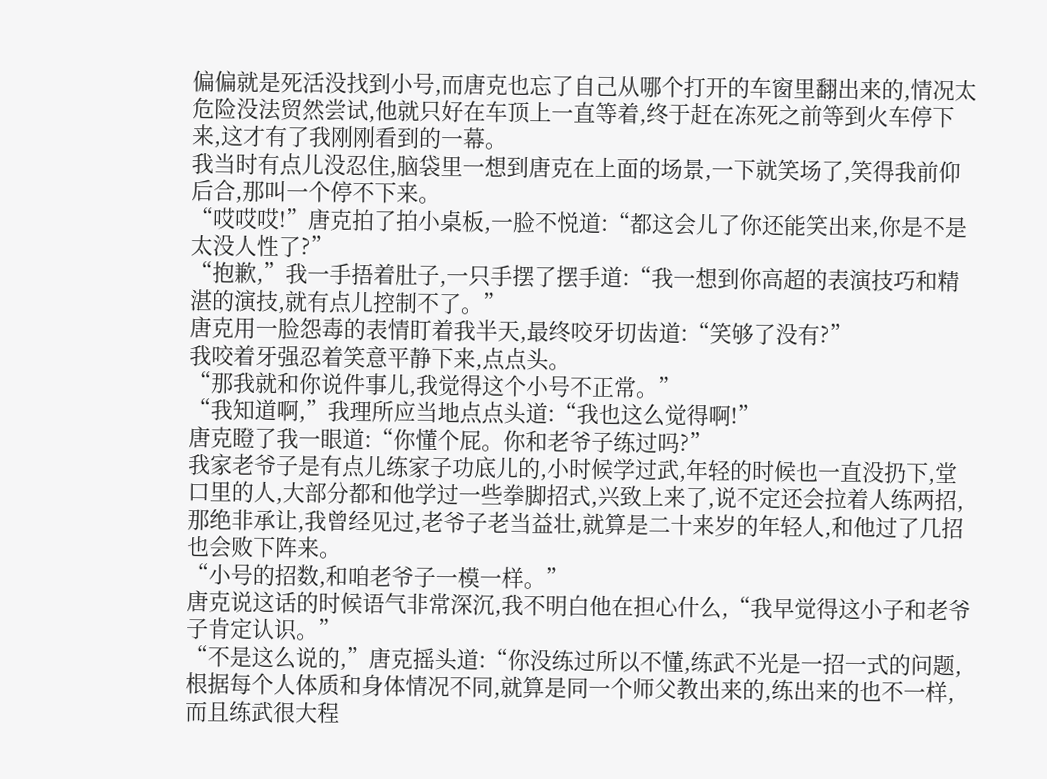偏偏就是死活没找到小号,而唐克也忘了自己从哪个打开的车窗里翻出来的,情况太危险没法贸然尝试,他就只好在车顶上一直等着,终于赶在冻死之前等到火车停下来,这才有了我刚刚看到的一幕。
我当时有点儿没忍住,脑袋里一想到唐克在上面的场景,一下就笑场了,笑得我前仰后合,那叫一个停不下来。
“哎哎哎!”唐克拍了拍小桌板,一脸不悦道:“都这会儿了你还能笑出来,你是不是太没人性了?”
“抱歉,”我一手捂着肚子,一只手摆了摆手道:“我一想到你高超的表演技巧和精湛的演技,就有点儿控制不了。”
唐克用一脸怨毒的表情盯着我半天,最终咬牙切齿道:“笑够了没有?”
我咬着牙强忍着笑意平静下来,点点头。
“那我就和你说件事儿,我觉得这个小号不正常。”
“我知道啊,”我理所应当地点点头道:“我也这么觉得啊!”
唐克瞪了我一眼道:“你懂个屁。你和老爷子练过吗?”
我家老爷子是有点儿练家子功底儿的,小时候学过武,年轻的时候也一直没扔下,堂口里的人,大部分都和他学过一些拳脚招式,兴致上来了,说不定还会拉着人练两招,那绝非承让,我曾经见过,老爷子老当益壮,就算是二十来岁的年轻人,和他过了几招也会败下阵来。
“小号的招数,和咱老爷子一模一样。”
唐克说这话的时候语气非常深沉,我不明白他在担心什么,“我早觉得这小子和老爷子肯定认识。”
“不是这么说的,”唐克摇头道:“你没练过所以不懂,练武不光是一招一式的问题,根据每个人体质和身体情况不同,就算是同一个师父教出来的,练出来的也不一样,而且练武很大程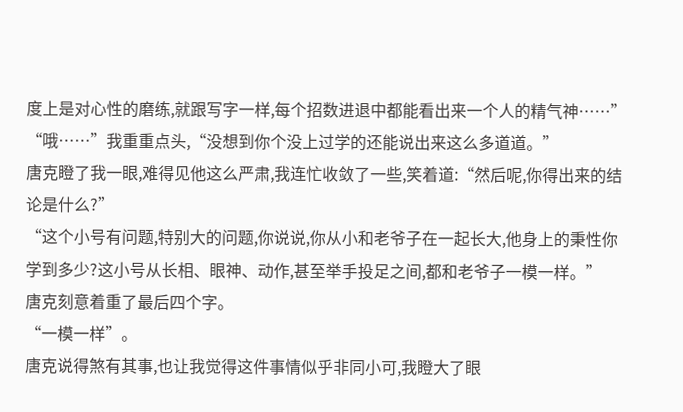度上是对心性的磨练,就跟写字一样,每个招数进退中都能看出来一个人的精气神……”
“哦……”我重重点头,“没想到你个没上过学的还能说出来这么多道道。”
唐克瞪了我一眼,难得见他这么严肃,我连忙收敛了一些,笑着道:“然后呢,你得出来的结论是什么?”
“这个小号有问题,特别大的问题,你说说,你从小和老爷子在一起长大,他身上的秉性你学到多少?这小号从长相、眼神、动作,甚至举手投足之间,都和老爷子一模一样。”
唐克刻意着重了最后四个字。
“一模一样”。
唐克说得煞有其事,也让我觉得这件事情似乎非同小可,我瞪大了眼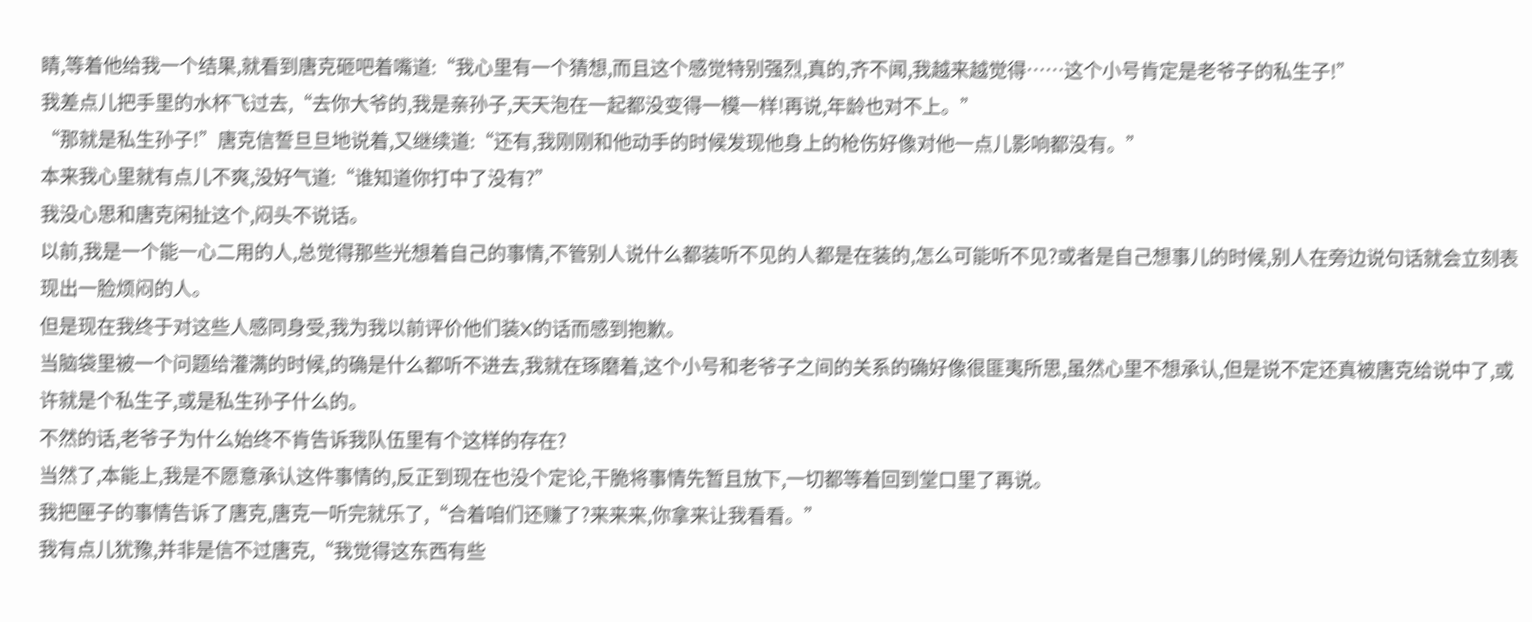睛,等着他给我一个结果,就看到唐克砸吧着嘴道:“我心里有一个猜想,而且这个感觉特别强烈,真的,齐不闻,我越来越觉得……这个小号肯定是老爷子的私生子!”
我差点儿把手里的水杯飞过去,“去你大爷的,我是亲孙子,天天泡在一起都没变得一模一样!再说,年龄也对不上。”
“那就是私生孙子!”唐克信誓旦旦地说着,又继续道:“还有,我刚刚和他动手的时候发现他身上的枪伤好像对他一点儿影响都没有。”
本来我心里就有点儿不爽,没好气道:“谁知道你打中了没有?”
我没心思和唐克闲扯这个,闷头不说话。
以前,我是一个能一心二用的人,总觉得那些光想着自己的事情,不管别人说什么都装听不见的人都是在装的,怎么可能听不见?或者是自己想事儿的时候,别人在旁边说句话就会立刻表现出一脸烦闷的人。
但是现在我终于对这些人感同身受,我为我以前评价他们装X的话而感到抱歉。
当脑袋里被一个问题给灌满的时候,的确是什么都听不进去,我就在琢磨着,这个小号和老爷子之间的关系的确好像很匪夷所思,虽然心里不想承认,但是说不定还真被唐克给说中了,或许就是个私生子,或是私生孙子什么的。
不然的话,老爷子为什么始终不肯告诉我队伍里有个这样的存在?
当然了,本能上,我是不愿意承认这件事情的,反正到现在也没个定论,干脆将事情先暂且放下,一切都等着回到堂口里了再说。
我把匣子的事情告诉了唐克,唐克一听完就乐了,“合着咱们还赚了?来来来,你拿来让我看看。”
我有点儿犹豫,并非是信不过唐克,“我觉得这东西有些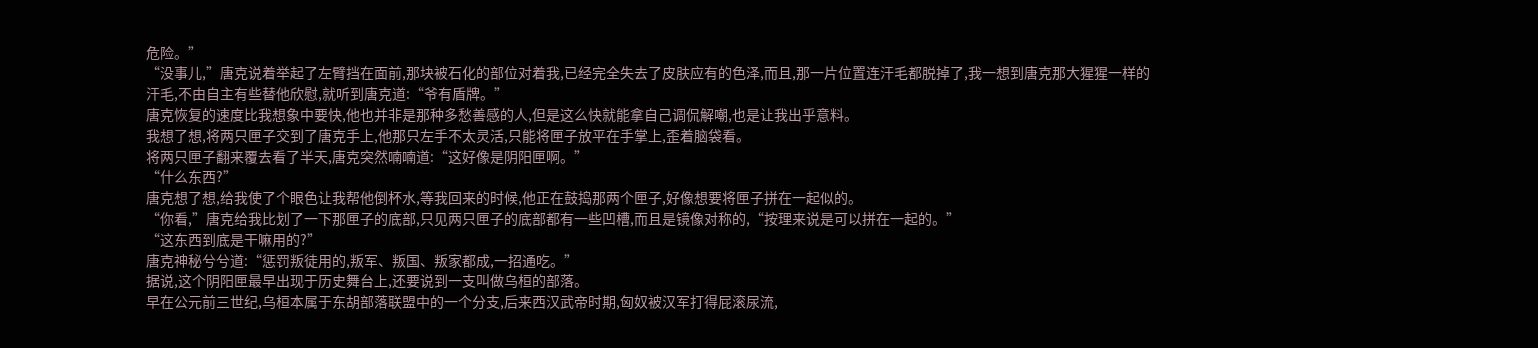危险。”
“没事儿,”唐克说着举起了左臂挡在面前,那块被石化的部位对着我,已经完全失去了皮肤应有的色泽,而且,那一片位置连汗毛都脱掉了,我一想到唐克那大猩猩一样的汗毛,不由自主有些替他欣慰,就听到唐克道:“爷有盾牌。”
唐克恢复的速度比我想象中要快,他也并非是那种多愁善感的人,但是这么快就能拿自己调侃解嘲,也是让我出乎意料。
我想了想,将两只匣子交到了唐克手上,他那只左手不太灵活,只能将匣子放平在手掌上,歪着脑袋看。
将两只匣子翻来覆去看了半天,唐克突然喃喃道:“这好像是阴阳匣啊。”
“什么东西?”
唐克想了想,给我使了个眼色让我帮他倒杯水,等我回来的时候,他正在鼓捣那两个匣子,好像想要将匣子拼在一起似的。
“你看,”唐克给我比划了一下那匣子的底部,只见两只匣子的底部都有一些凹槽,而且是镜像对称的,“按理来说是可以拼在一起的。”
“这东西到底是干嘛用的?”
唐克神秘兮兮道:“惩罚叛徒用的,叛军、叛国、叛家都成,一招通吃。”
据说,这个阴阳匣最早出现于历史舞台上,还要说到一支叫做乌桓的部落。
早在公元前三世纪,乌桓本属于东胡部落联盟中的一个分支,后来西汉武帝时期,匈奴被汉军打得屁滚尿流,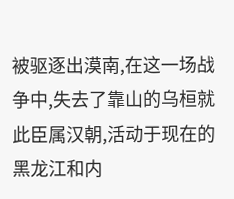被驱逐出漠南,在这一场战争中,失去了靠山的乌桓就此臣属汉朝,活动于现在的黑龙江和内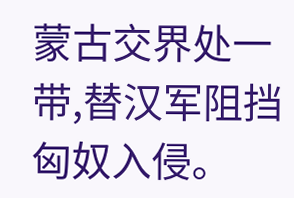蒙古交界处一带,替汉军阻挡匈奴入侵。